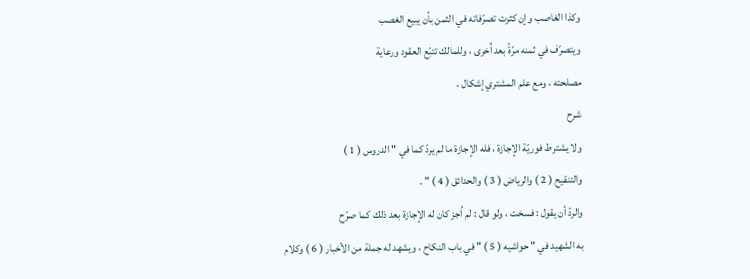وكذا الغاصب وإن كثرت تصرّفاته في الثمن بأن يبيع الغصب
ويتصرّف في ثمنه مرّةً بعد اُخرى ، وللمالك تتبّع العقود ورعاية
مصلحته ، ومع علم المشتري إشكال ،
شرح
ولا يشترط فوريّة الإجازة ، فله الإجازة ما لم يردّ كما في " الدروس ( 1 )
والتنقيح ( 2 ) والرياض ( 3 ) والحدائق ( 4 ) " .
والردّ أن يقول : فسخت ، ولو قال : لم اُجز كان له الإجازة بعد ذلك كما صرّح
به الشهيد في " حواشيه ( 5 ) " في باب النكاح ، ويشهد له جملة من الأخبار ( 6 ) وكلام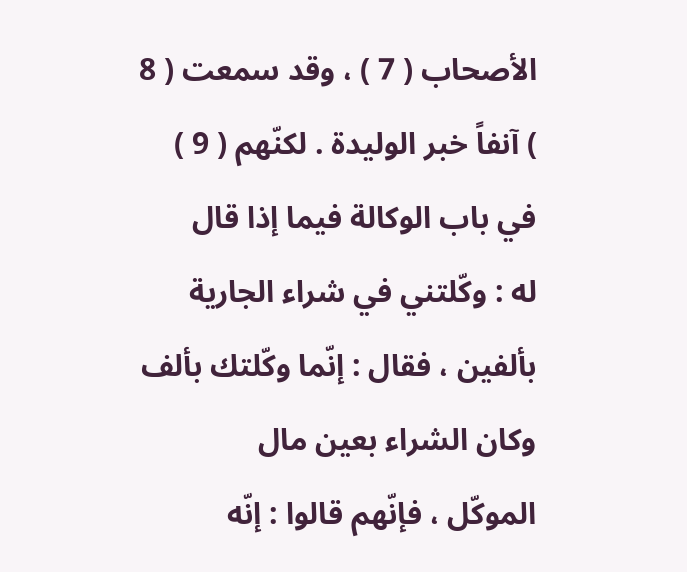الأصحاب ( 7 ) ، وقد سمعت ( 8 ) آنفاً خبر الوليدة . لكنّهم ( 9 ) في باب الوكالة فيما إذا قال
له : وكّلتني في شراء الجارية بألفين ، فقال : إنّما وكّلتك بألف وكان الشراء بعين مال
الموكّل ، فإنّهم قالوا : إنّه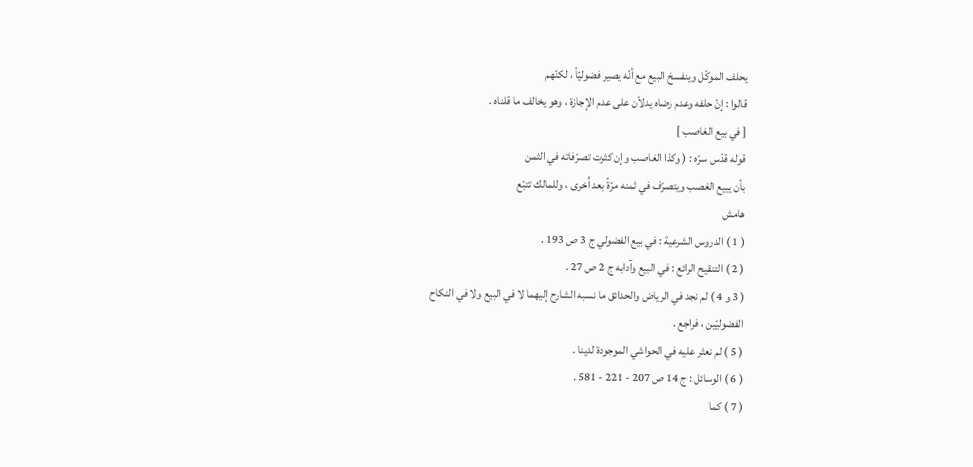يحلف الموكّل وينفسخ البيع مع أنّه يصير فضوليّاً ، لكنّهم
قالوا : إنّ حلفه وعدم رضاه يدلاّن على عدم الإجازة ، وهو يخالف ما قلناه .
[ في بيع الغاصب ]
قوله قدّس سرّه : ( وكذا الغاصب وإن كثرت تصرّفاته في الثمن
بأن يبيع الغصب ويتصرّف في ثمنه مرّةً بعد اُخرى ، وللمالك تتبّع
هامش
( 1 ) الدروس الشرعية : في بيع الفضولي ج 3 ص 193 .
( 2 ) التنقيح الرائع : في البيع وآدابه ج 2 ص 27 .
( 3 و 4 ) لم نجد في الرياض والحدائق ما نسبه الشارح إليهما لا في البيع ولا في النكاح
الفضوليّين ، فراجع .
( 5 ) لم نعثر عليه في الحواشي الموجودة لدينا .
( 6 ) الوسائل : ج 14 ص 207 - 221 - 581 .
( 7 ) كما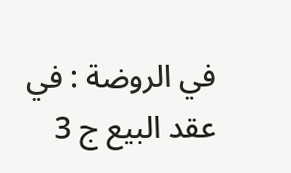في الروضة : في عقد البيع ج 3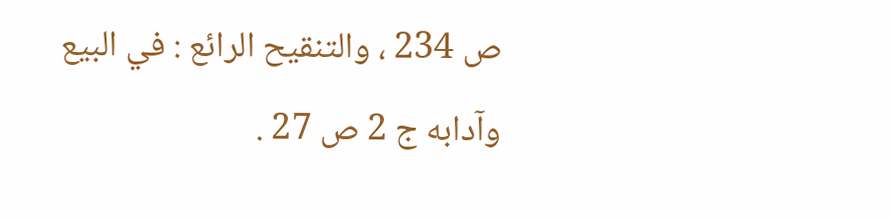ص 234 ، والتنقيح الرائع : في البيع وآدابه ج 2 ص 27 .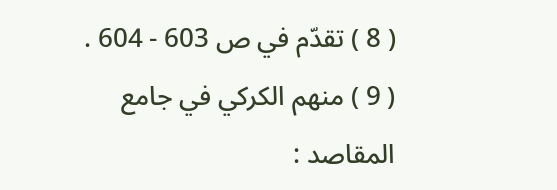( 8 ) تقدّم في ص 603 - 604 .
( 9 ) منهم الكركي في جامع المقاصد :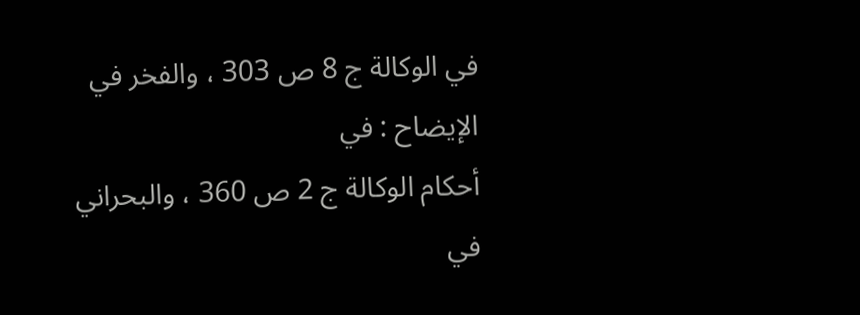في الوكالة ج 8 ص 303 ، والفخر في الإيضاح : في
أحكام الوكالة ج 2 ص 360 ، والبحراني في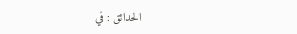الحدائق : في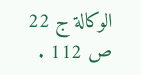الوكالة ج 22 ص 112 .